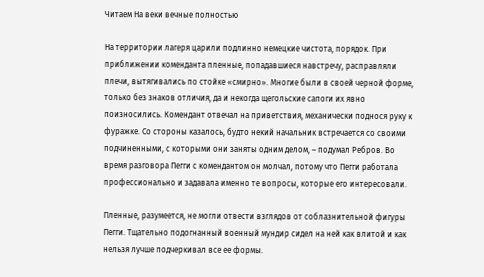Читаем На веки вечные полностью

На территории лагеря царили подлинно немецкие чистота, порядок. При приближении коменданта пленные, попадавшиеся навстречу, расправляли плечи, вытягивались по стойке «смирно». Многие были в своей черной форме, только без знаков отличия, да и некогда щегольские сапоги их явно поизносились. Комендант отвечал на приветствия, механически поднося руку к фуражке. Со стороны казалось, будто некий начальник встречается со своими подчиненными, с которыми они заняты одним делом, – подумал Ребров. Во время разговора Пегги с комендантом он молчал, потому что Пегги работала профессионально и задавала именно те вопросы, которые его интересовали.

Пленные, разумеется, не могли отвести взглядов от соблазнительной фигуры Пегги. Тщательно подогнанный военный мундир сидел на ней как влитой и как нельзя лучше подчеркивал все ее формы.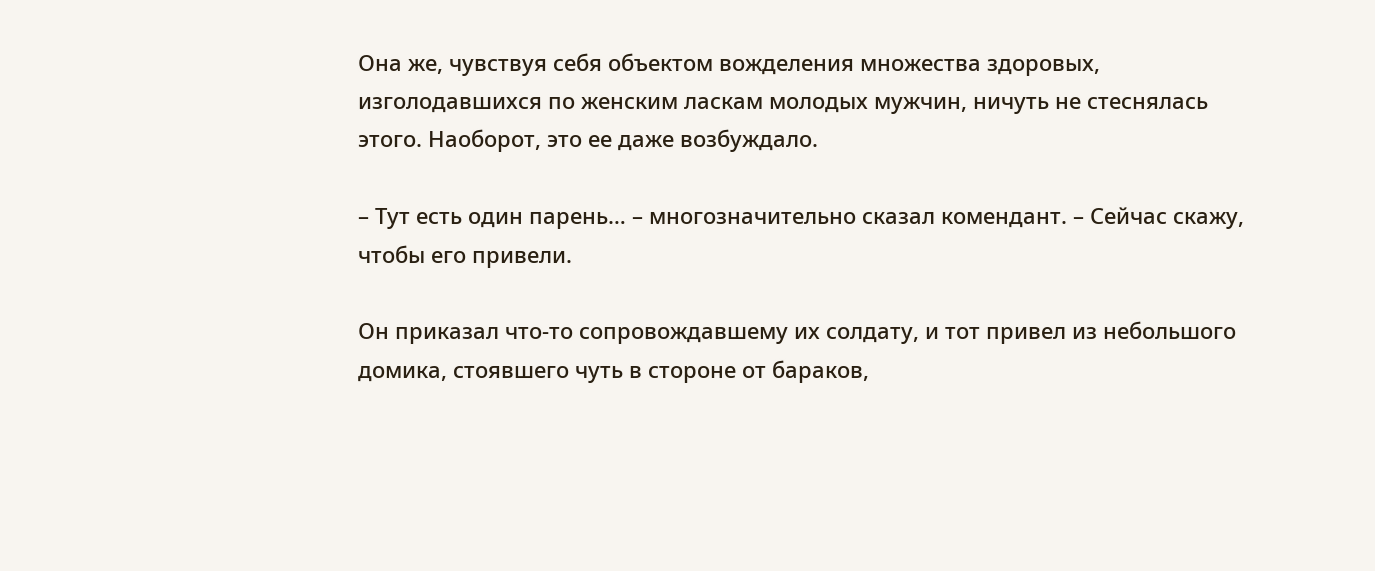Она же, чувствуя себя объектом вожделения множества здоровых, изголодавшихся по женским ласкам молодых мужчин, ничуть не стеснялась этого. Наоборот, это ее даже возбуждало.

– Тут есть один парень… – многозначительно сказал комендант. – Сейчас скажу, чтобы его привели.

Он приказал что-то сопровождавшему их солдату, и тот привел из небольшого домика, стоявшего чуть в стороне от бараков,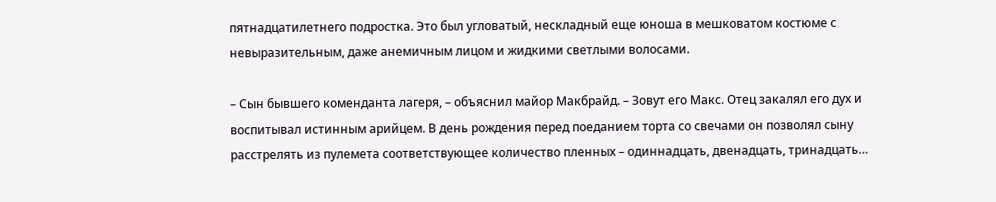пятнадцатилетнего подростка. Это был угловатый, нескладный еще юноша в мешковатом костюме с невыразительным, даже анемичным лицом и жидкими светлыми волосами.

– Сын бывшего коменданта лагеря, – объяснил майор Макбрайд. – Зовут его Макс. Отец закалял его дух и воспитывал истинным арийцем. В день рождения перед поеданием торта со свечами он позволял сыну расстрелять из пулемета соответствующее количество пленных – одиннадцать, двенадцать, тринадцать…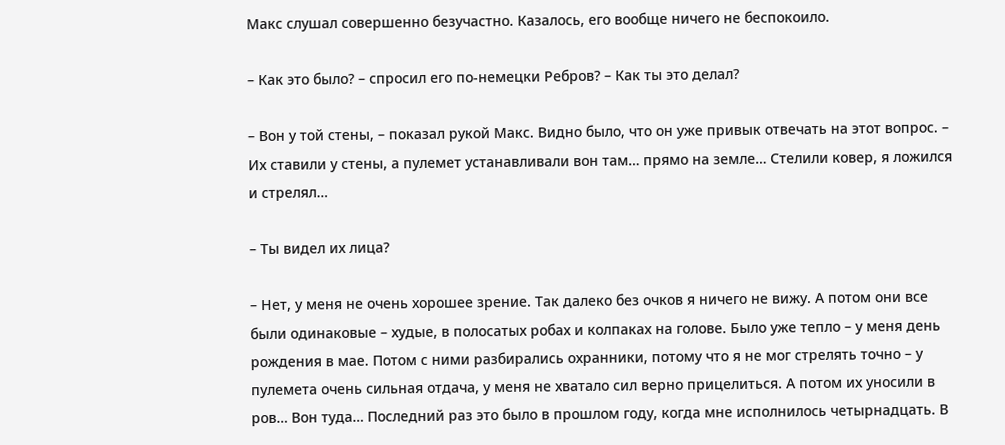Макс слушал совершенно безучастно. Казалось, его вообще ничего не беспокоило.

– Как это было? – спросил его по-немецки Ребров? – Как ты это делал?

– Вон у той стены, – показал рукой Макс. Видно было, что он уже привык отвечать на этот вопрос. – Их ставили у стены, а пулемет устанавливали вон там… прямо на земле… Стелили ковер, я ложился и стрелял…

– Ты видел их лица?

– Нет, у меня не очень хорошее зрение. Так далеко без очков я ничего не вижу. А потом они все были одинаковые – худые, в полосатых робах и колпаках на голове. Было уже тепло – у меня день рождения в мае. Потом с ними разбирались охранники, потому что я не мог стрелять точно – у пулемета очень сильная отдача, у меня не хватало сил верно прицелиться. А потом их уносили в ров… Вон туда… Последний раз это было в прошлом году, когда мне исполнилось четырнадцать. В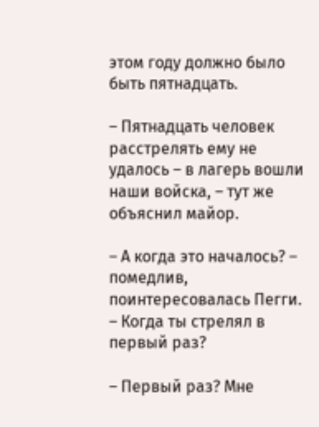этом году должно было быть пятнадцать.

– Пятнадцать человек расстрелять ему не удалось – в лагерь вошли наши войска, – тут же объяснил майор.

– А когда это началось? – помедлив, поинтересовалась Пегги. – Когда ты стрелял в первый раз?

– Первый раз? Мне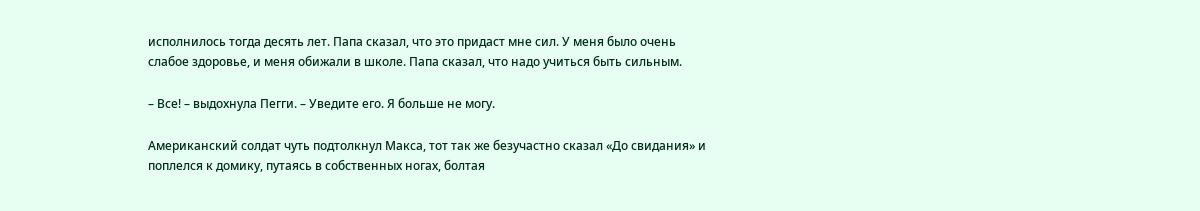исполнилось тогда десять лет. Папа сказал, что это придаст мне сил. У меня было очень слабое здоровье, и меня обижали в школе. Папа сказал, что надо учиться быть сильным.

– Все! – выдохнула Пегги. – Уведите его. Я больше не могу.

Американский солдат чуть подтолкнул Макса, тот так же безучастно сказал «До свидания» и поплелся к домику, путаясь в собственных ногах, болтая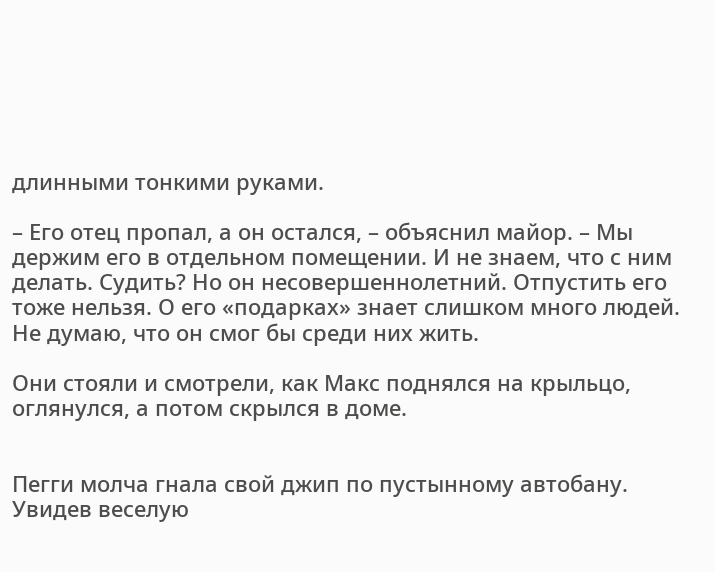длинными тонкими руками.

– Его отец пропал, а он остался, – объяснил майор. – Мы держим его в отдельном помещении. И не знаем, что с ним делать. Судить? Но он несовершеннолетний. Отпустить его тоже нельзя. О его «подарках» знает слишком много людей. Не думаю, что он смог бы среди них жить.

Они стояли и смотрели, как Макс поднялся на крыльцо, оглянулся, а потом скрылся в доме.


Пегги молча гнала свой джип по пустынному автобану. Увидев веселую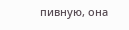пивную, она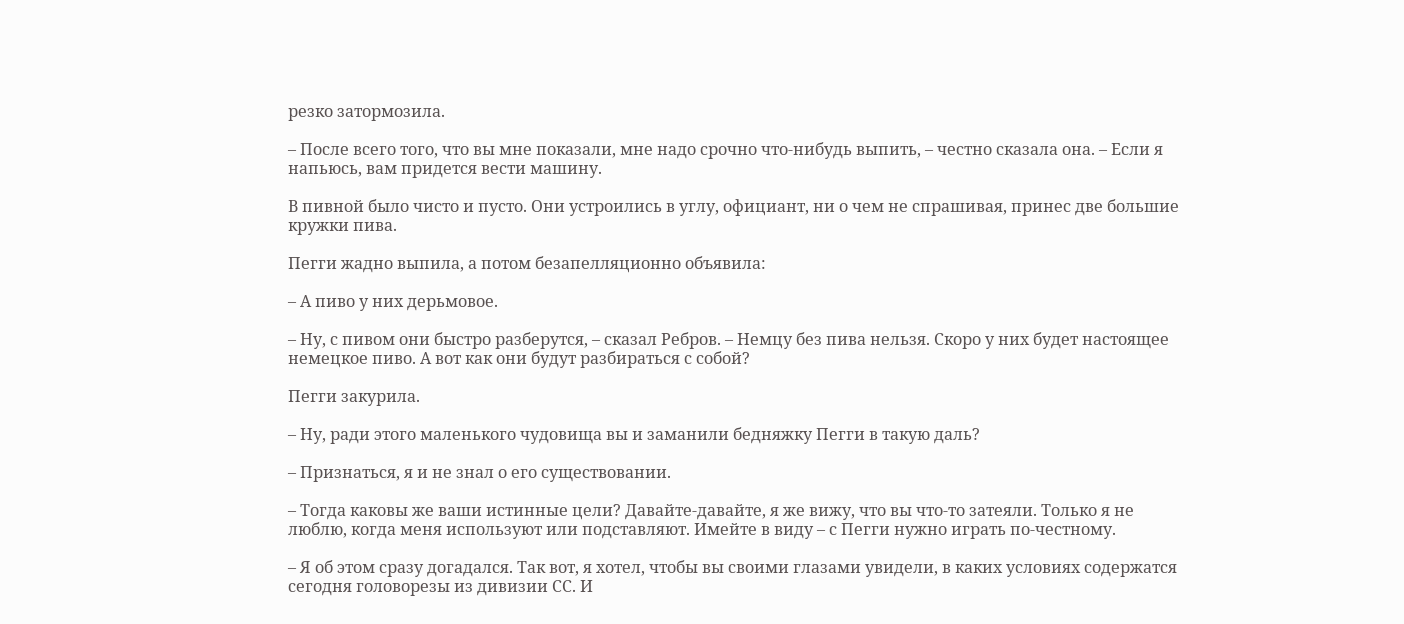резко затормозила.

– После всего того, что вы мне показали, мне надо срочно что-нибудь выпить, – честно сказала она. – Если я напьюсь, вам придется вести машину.

В пивной было чисто и пусто. Они устроились в углу, официант, ни о чем не спрашивая, принес две большие кружки пива.

Пегги жадно выпила, а потом безапелляционно объявила:

– А пиво у них дерьмовое.

– Ну, с пивом они быстро разберутся, – сказал Ребров. – Немцу без пива нельзя. Скоро у них будет настоящее немецкое пиво. А вот как они будут разбираться с собой?

Пегги закурила.

– Ну, ради этого маленького чудовища вы и заманили бедняжку Пегги в такую даль?

– Признаться, я и не знал о его существовании.

– Тогда каковы же ваши истинные цели? Давайте-давайте, я же вижу, что вы что-то затеяли. Только я не люблю, когда меня используют или подставляют. Имейте в виду – с Пегги нужно играть по-честному.

– Я об этом сразу догадался. Так вот, я хотел, чтобы вы своими глазами увидели, в каких условиях содержатся сегодня головорезы из дивизии СС. И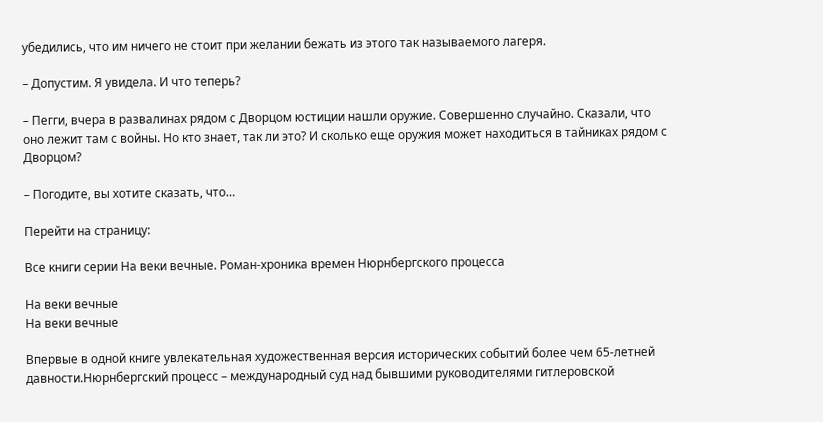убедились, что им ничего не стоит при желании бежать из этого так называемого лагеря.

– Допустим. Я увидела. И что теперь?

– Пегги, вчера в развалинах рядом с Дворцом юстиции нашли оружие. Совершенно случайно. Сказали, что оно лежит там с войны. Но кто знает, так ли это? И сколько еще оружия может находиться в тайниках рядом с Дворцом?

– Погодите, вы хотите сказать, что…

Перейти на страницу:

Все книги серии На веки вечные. Роман-хроника времен Нюрнбергского процесса

На веки вечные
На веки вечные

Впервые в одной книге увлекательная художественная версия исторических событий более чем 65-летней давности.Нюрнбергский процесс – международный суд над бывшими руководителями гитлеровской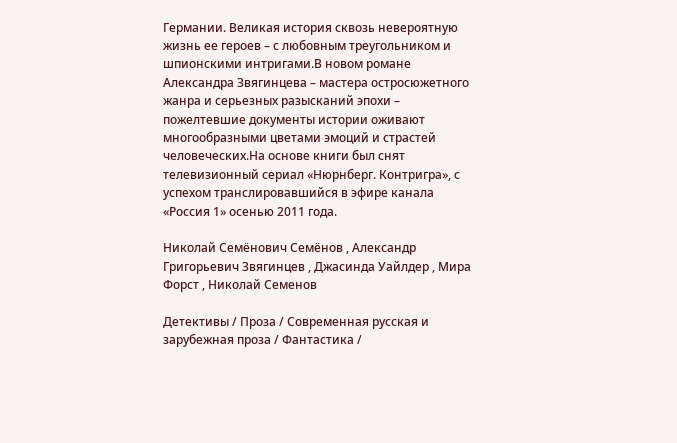Германии. Великая история сквозь невероятную жизнь ее героев – с любовным треугольником и шпионскими интригами.В новом романе Александра Звягинцева – мастера остросюжетного жанра и серьезных разысканий эпохи – пожелтевшие документы истории оживают многообразными цветами эмоций и страстей человеческих.На основе книги был снят телевизионный сериал «Нюрнберг. Контригра», с успехом транслировавшийся в эфире канала «Россия 1» осенью 2011 года.

Николай Семёнович Семёнов , Александр Григорьевич Звягинцев , Джасинда Уайлдер , Мира Форст , Николай Семенов

Детективы / Проза / Современная русская и зарубежная проза / Фантастика /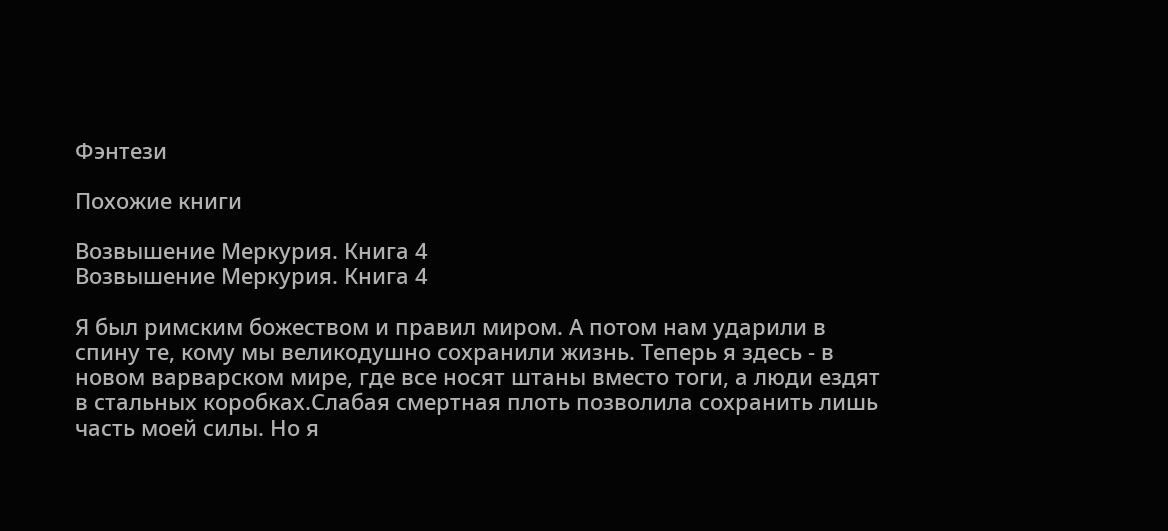Фэнтези

Похожие книги

Возвышение Меркурия. Книга 4
Возвышение Меркурия. Книга 4

Я был римским божеством и правил миром. А потом нам ударили в спину те, кому мы великодушно сохранили жизнь. Теперь я здесь - в новом варварском мире, где все носят штаны вместо тоги, а люди ездят в стальных коробках.Слабая смертная плоть позволила сохранить лишь часть моей силы. Но я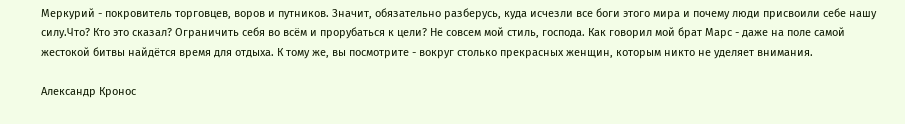Меркурий - покровитель торговцев, воров и путников. Значит, обязательно разберусь, куда исчезли все боги этого мира и почему люди присвоили себе нашу силу.Что? Кто это сказал? Ограничить себя во всём и прорубаться к цели? Не совсем мой стиль, господа. Как говорил мой брат Марс - даже на поле самой жестокой битвы найдётся время для отдыха. К тому же, вы посмотрите - вокруг столько прекрасных женщин, которым никто не уделяет внимания.

Александр Кронос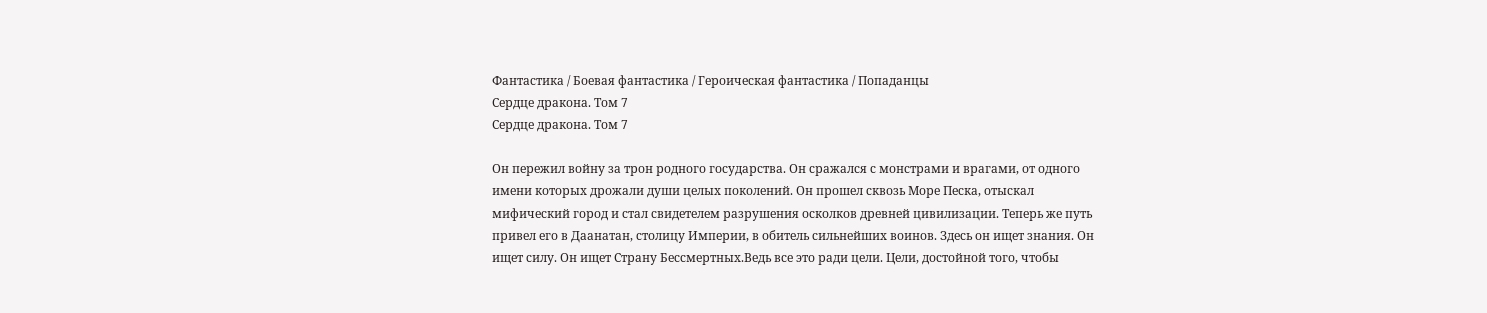Фантастика / Боевая фантастика / Героическая фантастика / Попаданцы
Сердце дракона. Том 7
Сердце дракона. Том 7

Он пережил войну за трон родного государства. Он сражался с монстрами и врагами, от одного имени которых дрожали души целых поколений. Он прошел сквозь Море Песка, отыскал мифический город и стал свидетелем разрушения осколков древней цивилизации. Теперь же путь привел его в Даанатан, столицу Империи, в обитель сильнейших воинов. Здесь он ищет знания. Он ищет силу. Он ищет Страну Бессмертных.Ведь все это ради цели. Цели, достойной того, чтобы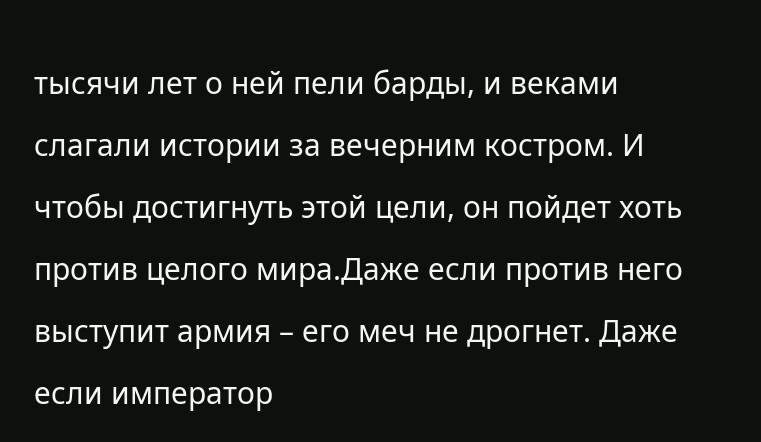тысячи лет о ней пели барды, и веками слагали истории за вечерним костром. И чтобы достигнуть этой цели, он пойдет хоть против целого мира.Даже если против него выступит армия – его меч не дрогнет. Даже если император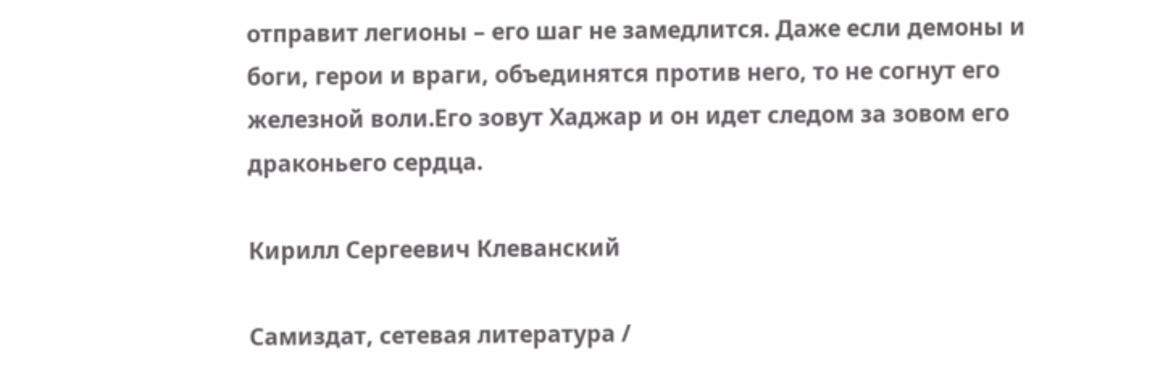отправит легионы – его шаг не замедлится. Даже если демоны и боги, герои и враги, объединятся против него, то не согнут его железной воли.Его зовут Хаджар и он идет следом за зовом его драконьего сердца.

Кирилл Сергеевич Клеванский

Самиздат, сетевая литература /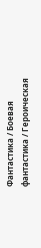Фантастика / Боевая фантастика / Героическая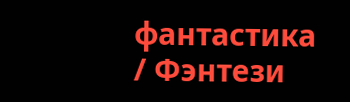фантастика / Фэнтези